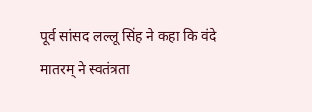पूर्व सांसद लल्लू सिंह ने कहा कि वंदे मातरम् ने स्वतंत्रता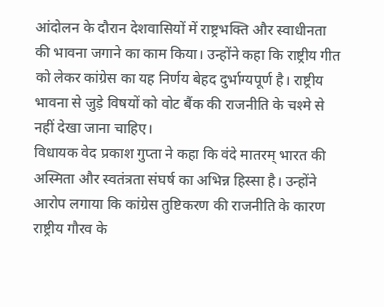आंदोलन के दौरान देशवासियों में राष्ट्रभक्ति और स्वाधीनता की भावना जगाने का काम किया। उन्होंने कहा कि राष्ट्रीय गीत को लेकर कांग्रेस का यह निर्णय बेहद दुर्भाग्यपूर्ण है। राष्ट्रीय भावना से जुड़े विषयों को वोट बैंक की राजनीति के चश्मे से नहीं देखा जाना चाहिए।
विधायक वेद प्रकाश गुप्ता ने कहा कि वंदे मातरम् भारत की अस्मिता और स्वतंत्रता संघर्ष का अभिन्न हिस्सा है। उन्होंने आरोप लगाया कि कांग्रेस तुष्टिकरण की राजनीति के कारण राष्ट्रीय गौरव के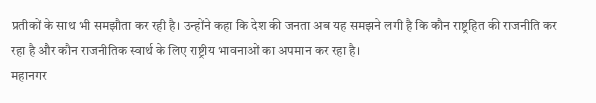प्रतीकों के साथ भी समझौता कर रही है। उन्होंने कहा कि देश की जनता अब यह समझने लगी है कि कौन राष्ट्रहित की राजनीति कर रहा है और कौन राजनीतिक स्वार्थ के लिए राष्ट्रीय भावनाओं का अपमान कर रहा है।
महानगर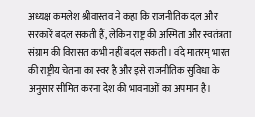अध्यक्ष कमलेश श्रीवास्तव ने कहा कि राजनीतिक दल और सरकारें बदल सकती हैं, लेकिन राष्ट्र की अस्मिता और स्वतंत्रता संग्राम की विरासत कभी नहीं बदल सकती। वंदे मातरम् भारत की राष्ट्रीय चेतना का स्वर है और इसे राजनीतिक सुविधा के अनुसार सीमित करना देश की भावनाओं का अपमान है।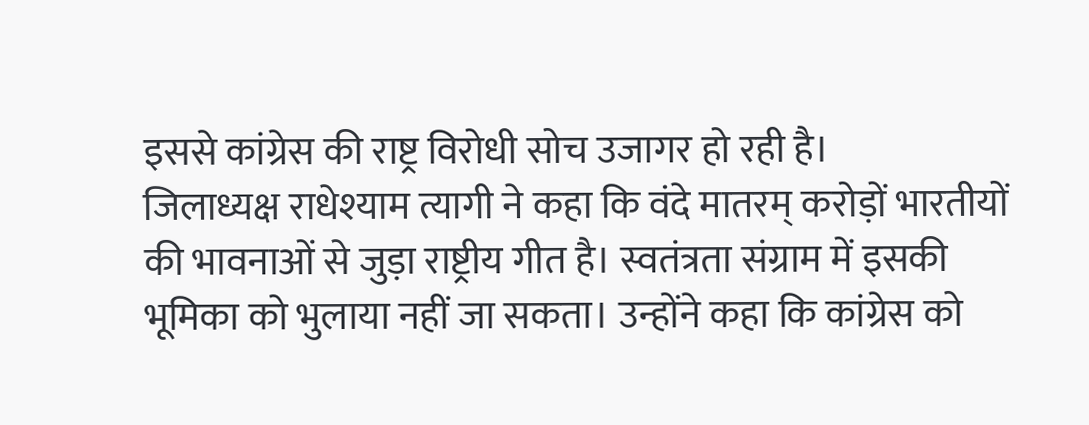इससे कांग्रेस की राष्ट्र विरोधी सोच उजागर हो रही है।
जिलाध्यक्ष राधेश्याम त्यागी ने कहा कि वंदे मातरम् करोड़ों भारतीयों की भावनाओं से जुड़ा राष्ट्रीय गीत है। स्वतंत्रता संग्राम में इसकी भूमिका को भुलाया नहीं जा सकता। उन्होंने कहा कि कांग्रेस को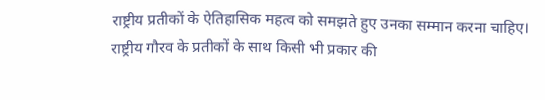राष्ट्रीय प्रतीकों के ऐतिहासिक महत्व को समझते हुए उनका सम्मान करना चाहिए। राष्ट्रीय गौरव के प्रतीकों के साथ किसी भी प्रकार की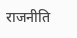राजनीति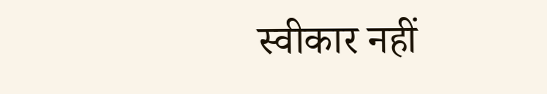स्वीकार नहीं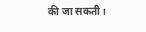की जा सकती।